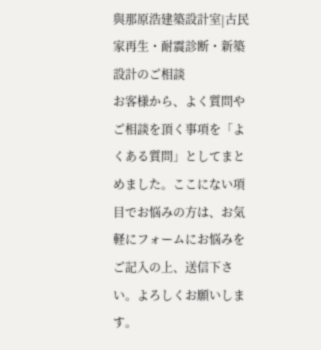與那原浩建築設計室|古民家再生・耐震診断・新築設計のご相談
お客様から、よく質問やご相談を頂く事項を「よくある質問」としてまとめました。ここにない項目でお悩みの方は、お気軽にフォームにお悩みをご記入の上、送信下さい。よろしくお願いします。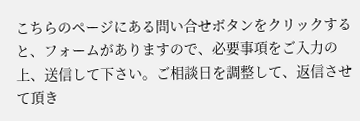こちらのページにある問い合せボタンをクリックすると、フォームがありますので、必要事項をご入力の上、送信して下さい。ご相談日を調整して、返信させて頂き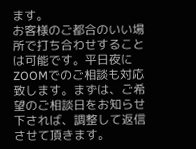ます。
お客様のご都合のいい場所で打ち合わせすることは可能です。平日夜にZOOMでのご相談も対応致します。まずは、ご希望のご相談日をお知らせ下されば、調整して返信させて頂きます。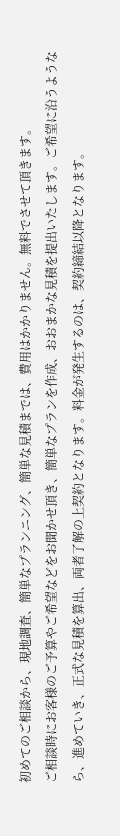初めてのご相談から、現地調査、簡単なプランニング、簡単な見積までは、費用はかかりません。無料でさせて頂きます。
ご相談時にお客様のご予算やご希望などをお聞かせ頂き、簡単なプランを作成、おおまかな見積を提出いたします。ご希望に沿うようなら、進めていき、正式な見積を算出、両者了解の上契約となります。料金が発生するのは、契約締結以降となります。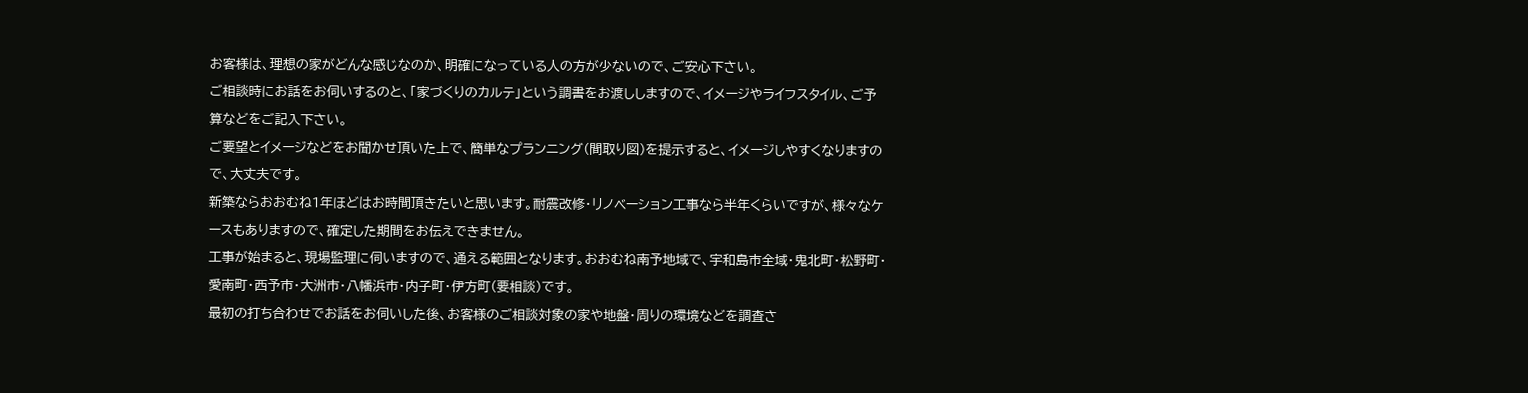お客様は、理想の家がどんな感じなのか、明確になっている人の方が少ないので、ご安心下さい。
ご相談時にお話をお伺いするのと、「家づくりのカルテ」という調書をお渡ししますので、イメージやライフスタイル、ご予算などをご記入下さい。
ご要望とイメージなどをお聞かせ頂いた上で、簡単なプランニング(間取り図)を提示すると、イメージしやすくなりますので、大丈夫です。
新築ならおおむね1年ほどはお時間頂きたいと思います。耐震改修・リノベーション工事なら半年くらいですが、様々なケースもありますので、確定した期間をお伝えできません。
工事が始まると、現場監理に伺いますので、通える範囲となります。おおむね南予地域で、宇和島市全域・鬼北町・松野町・愛南町・西予市・大洲市・八幡浜市・内子町・伊方町(要相談)です。
最初の打ち合わせでお話をお伺いした後、お客様のご相談対象の家や地盤・周りの環境などを調査さ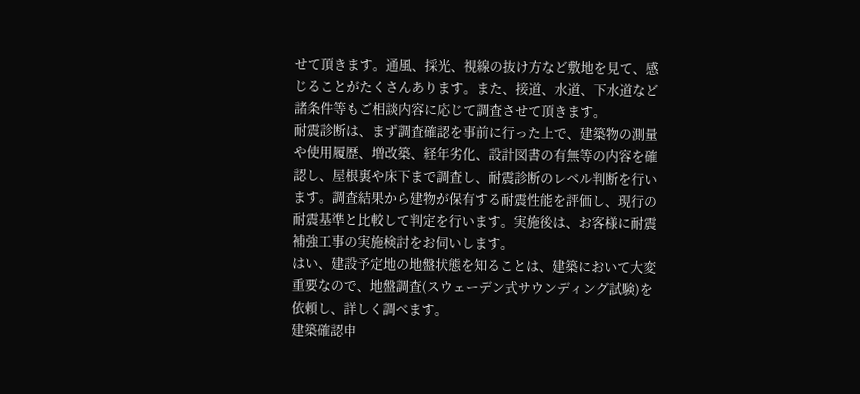せて頂きます。通風、採光、視線の抜け方など敷地を見て、感じることがたくさんあります。また、接道、水道、下水道など諸条件等もご相談内容に応じて調査させて頂きます。
耐震診断は、まず調査確認を事前に行った上で、建築物の測量や使用履歴、増改築、経年劣化、設計図書の有無等の内容を確認し、屋根裏や床下まで調査し、耐震診断のレベル判断を行います。調査結果から建物が保有する耐震性能を評価し、現行の耐震基準と比較して判定を行います。実施後は、お客様に耐震補強工事の実施検討をお伺いします。
はい、建設予定地の地盤状態を知ることは、建築において大変重要なので、地盤調査(スウェーデン式サウンディング試験)を依頼し、詳しく調べます。
建築確認申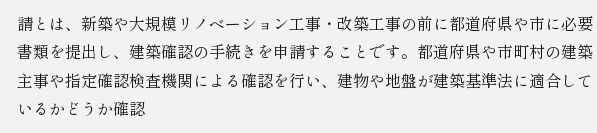請とは、新築や大規模リノベーション工事・改築工事の前に都道府県や市に必要書類を提出し、建築確認の手続きを申請することです。都道府県や市町村の建築主事や指定確認検査機関による確認を行い、建物や地盤が建築基準法に適合しているかどうか確認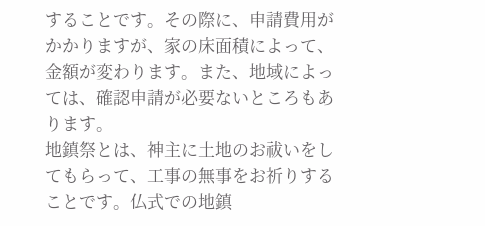することです。その際に、申請費用がかかりますが、家の床面積によって、金額が変わります。また、地域によっては、確認申請が必要ないところもあります。
地鎮祭とは、神主に土地のお祓いをしてもらって、工事の無事をお祈りすることです。仏式での地鎮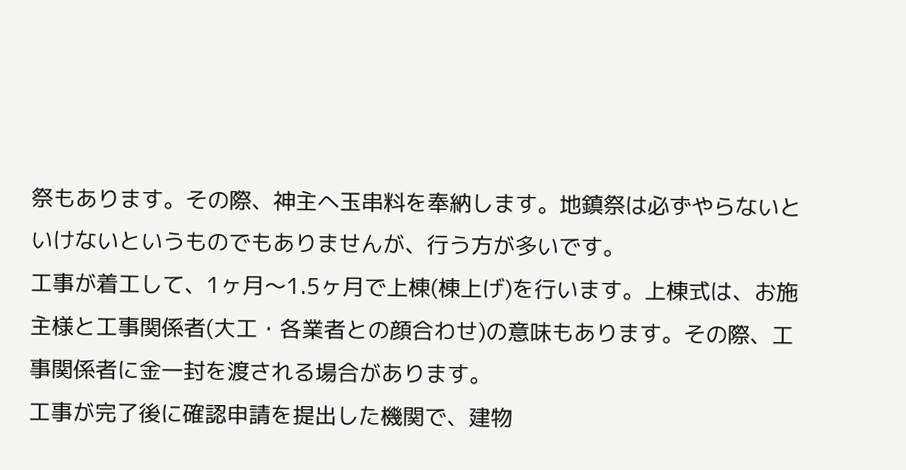祭もあります。その際、神主へ玉串料を奉納します。地鎮祭は必ずやらないといけないというものでもありませんが、行う方が多いです。
工事が着工して、1ヶ月〜1.5ヶ月で上棟(棟上げ)を行います。上棟式は、お施主様と工事関係者(大工・各業者との顔合わせ)の意味もあります。その際、工事関係者に金一封を渡される場合があります。
工事が完了後に確認申請を提出した機関で、建物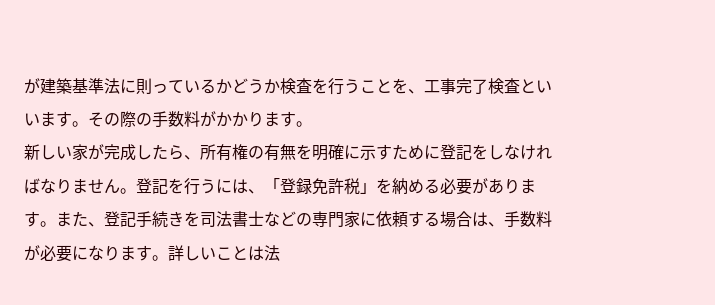が建築基準法に則っているかどうか検査を行うことを、工事完了検査といいます。その際の手数料がかかります。
新しい家が完成したら、所有権の有無を明確に示すために登記をしなければなりません。登記を行うには、「登録免許税」を納める必要があります。また、登記手続きを司法書士などの専門家に依頼する場合は、手数料が必要になります。詳しいことは法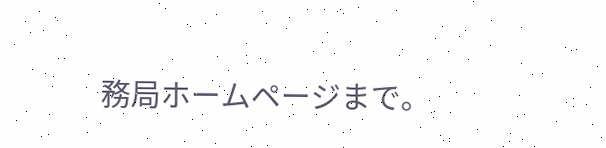務局ホームページまで。